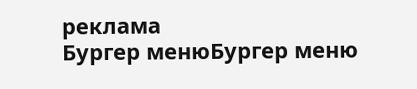реклама
Бургер менюБургер меню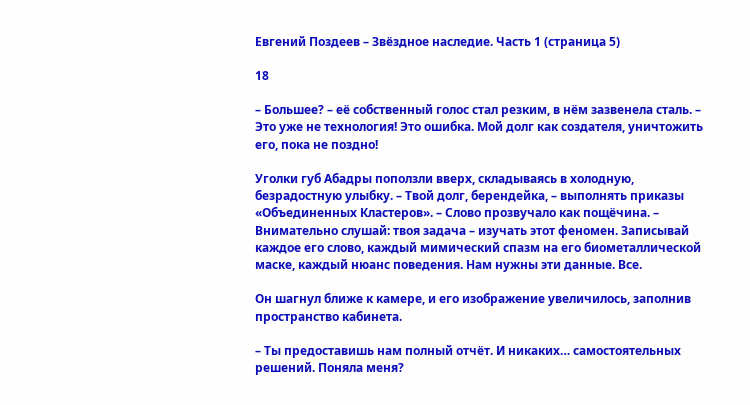Евгений Поздеев – Звёздное наследие. Часть 1 (страница 5)

18

– Большее? – её собственный голос стал резким, в нём зазвенела сталь. – Это уже не технология! Это ошибка. Мой долг как создателя, уничтожить его, пока не поздно!

Уголки губ Абадры поползли вверх, складываясь в холодную, безрадостную улыбку. – Твой долг, берендейка, – выполнять приказы «Объединенных Кластеров». – Слово прозвучало как пощёчина. – Внимательно слушай: твоя задача – изучать этот феномен. Записывай каждое его слово, каждый мимический спазм на его биометаллической маске, каждый нюанс поведения. Нам нужны эти данные. Все.

Он шагнул ближе к камере, и его изображение увеличилось, заполнив пространство кабинета.

– Ты предоставишь нам полный отчёт. И никаких… самостоятельных решений. Поняла меня?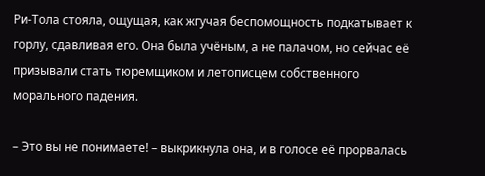Ри-Тола стояла, ощущая, как жгучая беспомощность подкатывает к горлу, сдавливая его. Она была учёным, а не палачом, но сейчас её призывали стать тюремщиком и летописцем собственного морального падения.

– Это вы не понимаете! – выкрикнула она, и в голосе её прорвалась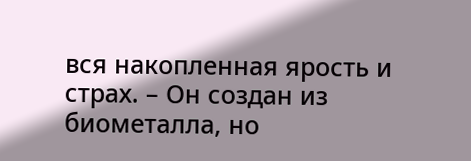вся накопленная ярость и страх. – Он создан из биометалла, но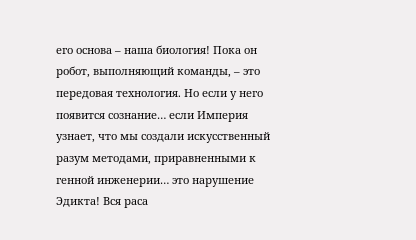его основа – наша биология! Пока он робот, выполняющий команды, – это передовая технология. Но если у него появится сознание… если Империя узнает, что мы создали искусственный разум методами, приравненными к генной инженерии… это нарушение Эдикта! Вся раса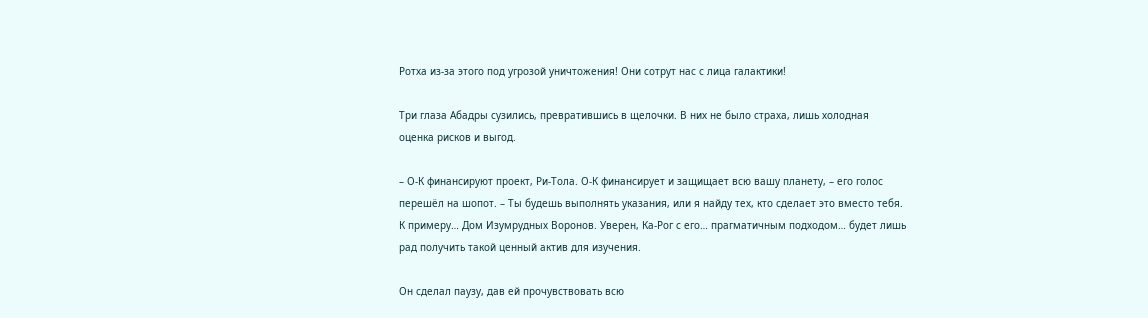Ротха из-за этого под угрозой уничтожения! Они сотрут нас с лица галактики!

Три глаза Абадры сузились, превратившись в щелочки. В них не было страха, лишь холодная оценка рисков и выгод.

– О-К финансируют проект, Ри-Тола. О-К финансирует и защищает всю вашу планету, – его голос перешёл на шопот. – Ты будешь выполнять указания, или я найду тех, кто сделает это вместо тебя. К примеру… Дом Изумрудных Воронов. Уверен, Ка-Рог с его… прагматичным подходом… будет лишь рад получить такой ценный актив для изучения.

Он сделал паузу, дав ей прочувствовать всю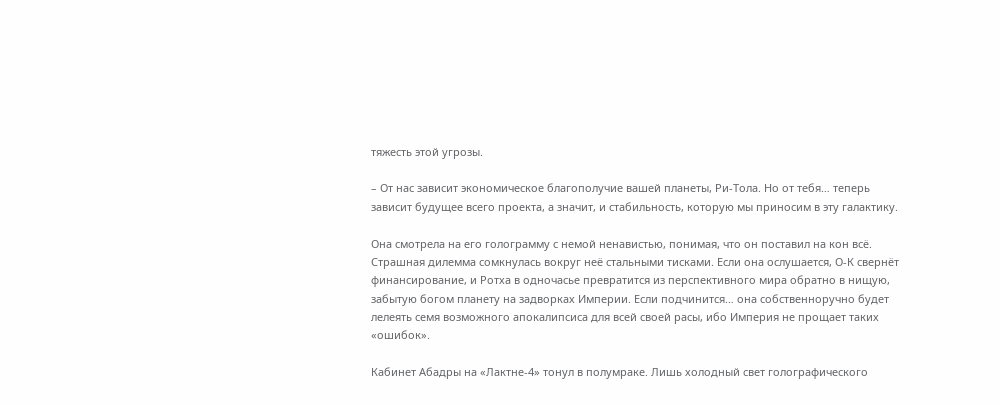тяжесть этой угрозы.

– От нас зависит экономическое благополучие вашей планеты, Ри-Тола. Но от тебя… теперь зависит будущее всего проекта, а значит, и стабильность, которую мы приносим в эту галактику.

Она смотрела на его голограмму с немой ненавистью, понимая, что он поставил на кон всё. Страшная дилемма сомкнулась вокруг неё стальными тисками. Если она ослушается, О-К свернёт финансирование, и Ротха в одночасье превратится из перспективного мира обратно в нищую, забытую богом планету на задворках Империи. Если подчинится… она собственноручно будет лелеять семя возможного апокалипсиса для всей своей расы, ибо Империя не прощает таких «ошибок».

Кабинет Абадры на «Лактне-4» тонул в полумраке. Лишь холодный свет голографического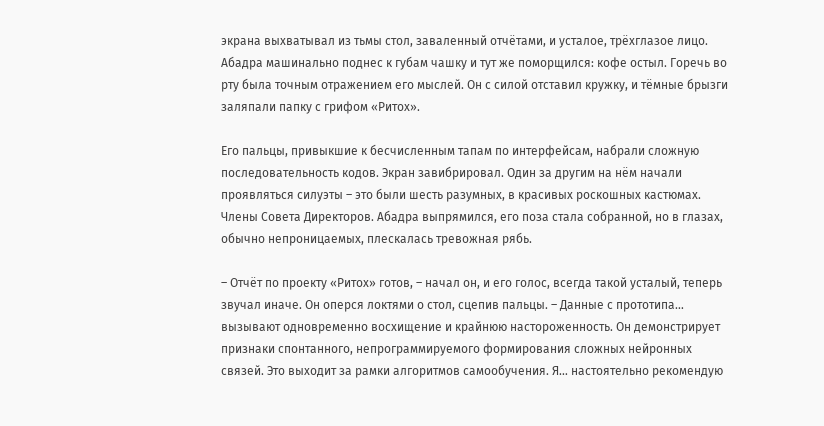экрана выхватывал из тьмы стол, заваленный отчётами, и усталое, трёхглазое лицо. Абадра машинально поднес к губам чашку и тут же поморщился: кофе остыл. Горечь во рту была точным отражением его мыслей. Он с силой отставил кружку, и тёмные брызги заляпали папку с грифом «Ритох».

Его пальцы, привыкшие к бесчисленным тапам по интерфейсам, набрали сложную последовательность кодов. Экран завибрировал. Один за другим на нём начали проявляться силуэты – это были шесть разумных, в красивых роскошных кастюмах. Члены Совета Директоров. Абадра выпрямился, его поза стала собранной, но в глазах, обычно непроницаемых, плескалась тревожная рябь.

– Отчёт по проекту «Ритох» готов, – начал он, и его голос, всегда такой усталый, теперь звучал иначе. Он оперся локтями о стол, сцепив пальцы. – Данные с прототипа… вызывают одновременно восхищение и крайнюю настороженность. Он демонстрирует признаки спонтанного, непрограммируемого формирования сложных нейронных связей. Это выходит за рамки алгоритмов самообучения. Я… настоятельно рекомендую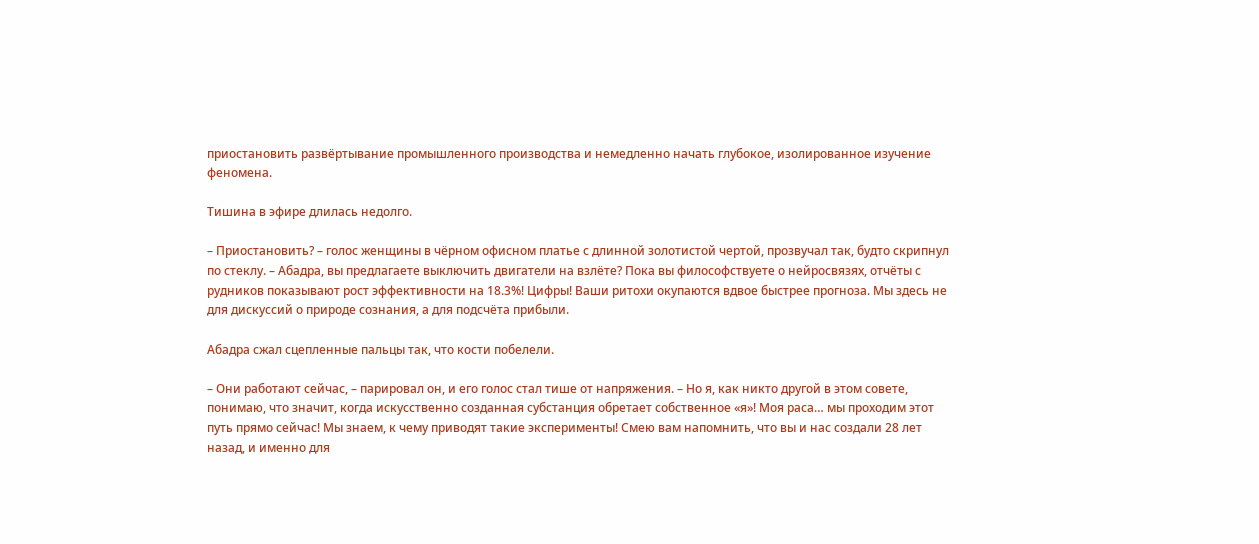приостановить развёртывание промышленного производства и немедленно начать глубокое, изолированное изучение феномена.

Тишина в эфире длилась недолго.

– Приостановить? – голос женщины в чёрном офисном платье с длинной золотистой чертой, прозвучал так, будто скрипнул по стеклу. – Абадра, вы предлагаете выключить двигатели на взлёте? Пока вы философствуете о нейросвязях, отчёты с рудников показывают рост эффективности на 18.3%! Цифры! Ваши ритохи окупаются вдвое быстрее прогноза. Мы здесь не для дискуссий о природе сознания, а для подсчёта прибыли.

Абадра сжал сцепленные пальцы так, что кости побелели.

– Они работают сейчас, – парировал он, и его голос стал тише от напряжения. – Но я, как никто другой в этом совете, понимаю, что значит, когда искусственно созданная субстанция обретает собственное «я»! Моя раса… мы проходим этот путь прямо сейчас! Мы знаем, к чему приводят такие эксперименты! Смею вам напомнить, что вы и нас создали 28 лет назад, и именно для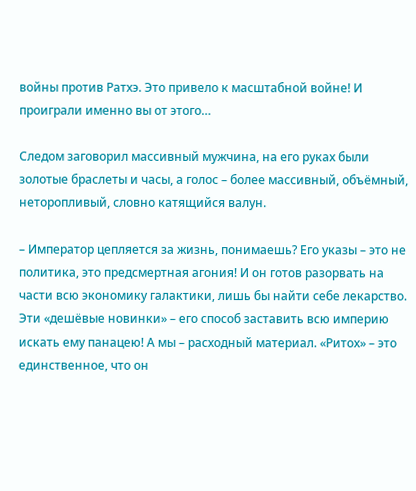войны против Ратхэ. Это привело к масштабной войне! И проиграли именно вы от этого…

Следом заговорил массивный мужчина, на его руках были золотые браслеты и часы, а голос – более массивный, объёмный, неторопливый, словно катящийся валун.

– Император цепляется за жизнь, понимаешь? Его указы – это не политика, это предсмертная агония! И он готов разорвать на части всю экономику галактики, лишь бы найти себе лекарство. Эти «дешёвые новинки» – его способ заставить всю империю искать ему панацею! А мы – расходный материал. «Ритох» – это единственное, что он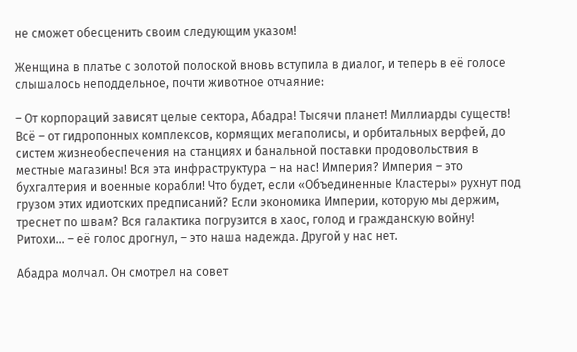не сможет обесценить своим следующим указом!

Женщина в платье с золотой полоской вновь вступила в диалог, и теперь в её голосе слышалось неподдельное, почти животное отчаяние:

– От корпораций зависят целые сектора, Абадра! Тысячи планет! Миллиарды существ! Всё – от гидропонных комплексов, кормящих мегаполисы, и орбитальных верфей, до систем жизнеобеспечения на станциях и банальной поставки продовольствия в местные магазины! Вся эта инфраструктура – на нас! Империя? Империя – это бухгалтерия и военные корабли! Что будет, если «Объединенные Кластеры» рухнут под грузом этих идиотских предписаний? Если экономика Империи, которую мы держим, треснет по швам? Вся галактика погрузится в хаос, голод и гражданскую войну! Ритохи… – её голос дрогнул, – это наша надежда. Другой у нас нет.

Абадра молчал. Он смотрел на совет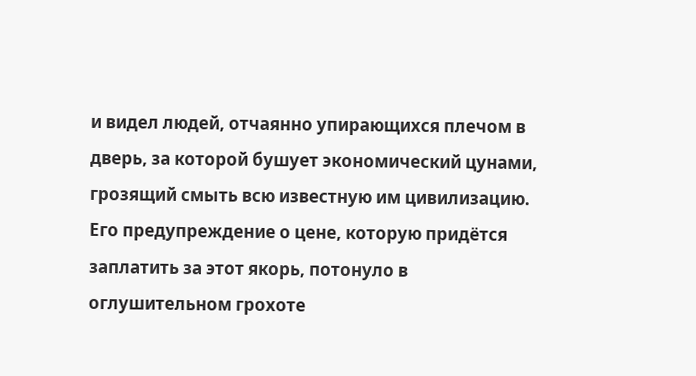и видел людей, отчаянно упирающихся плечом в дверь, за которой бушует экономический цунами, грозящий смыть всю известную им цивилизацию. Его предупреждение о цене, которую придётся заплатить за этот якорь, потонуло в оглушительном грохоте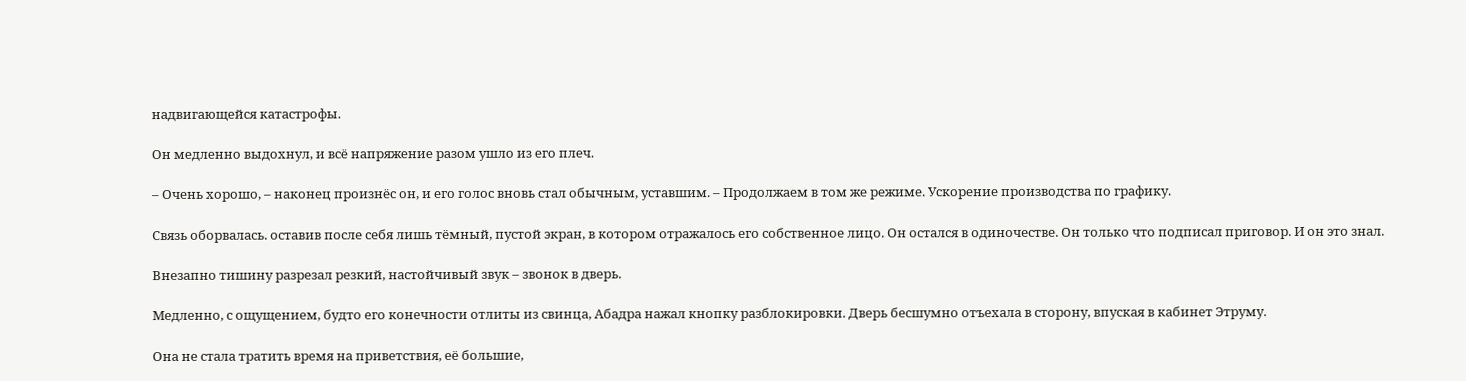надвигающейся катастрофы.

Он медленно выдохнул, и всё напряжение разом ушло из его плеч.

– Очень хорошо, – наконец произнёс он, и его голос вновь стал обычным, уставшим. – Продолжаем в том же режиме. Ускорение производства по графику.

Связь оборвалась. оставив после себя лишь тёмный, пустой экран, в котором отражалось его собственное лицо. Он остался в одиночестве. Он только что подписал приговор. И он это знал.

Внезапно тишину разрезал резкий, настойчивый звук – звонок в дверь.

Медленно, с ощущением, будто его конечности отлиты из свинца, Абадра нажал кнопку разблокировки. Дверь бесшумно отъехала в сторону, впуская в кабинет Этруму.

Она не стала тратить время на приветствия, её большие,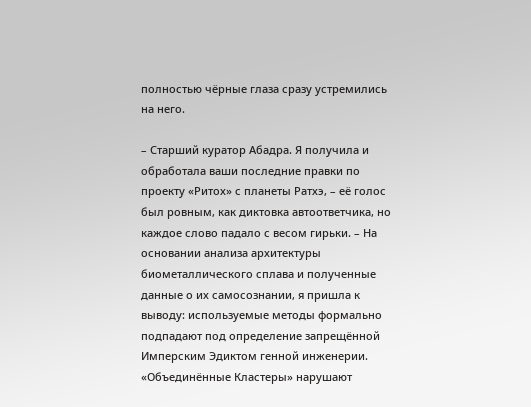полностью чёрные глаза сразу устремились на него.

– Старший куратор Абадра. Я получила и обработала ваши последние правки по проекту «Ритох» с планеты Ратхэ, – её голос был ровным, как диктовка автоответчика, но каждое слово падало с весом гирьки. – На основании анализа архитектуры биометаллического сплава и полученные данные о их самосознании, я пришла к выводу: используемые методы формально подпадают под определение запрещённой Имперским Эдиктом генной инженерии. «Объединённые Кластеры» нарушают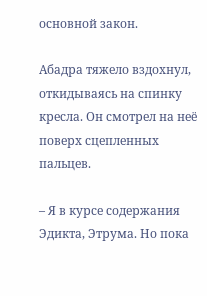основной закон.

Абадра тяжело вздохнул, откидываясь на спинку кресла. Он смотрел на неё поверх сцепленных пальцев.

– Я в курсе содержания Эдикта, Этрума. Но пока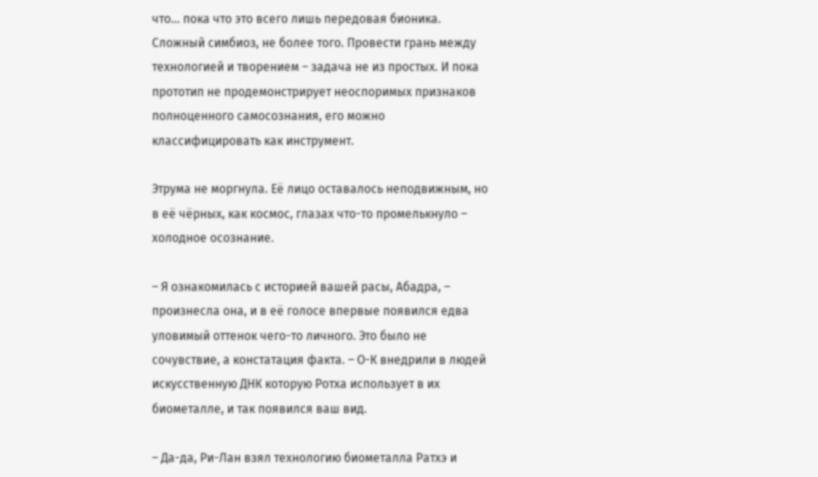что… пока что это всего лишь передовая бионика. Сложный симбиоз, не более того. Провести грань между технологией и творением – задача не из простых. И пока прототип не продемонстрирует неоспоримых признаков полноценного самосознания, его можно классифицировать как инструмент.

Этрума не моргнула. Её лицо оставалось неподвижным, но в её чёрных, как космос, глазах что-то промелькнуло – холодное осознание.

– Я ознакомилась с историей вашей расы, Абадра, – произнесла она, и в её голосе впервые появился едва уловимый оттенок чего-то личного. Это было не сочувствие, а констатация факта. – О-К внедрили в людей искусственную ДНК которую Ротха использует в их биометалле, и так появился ваш вид.

– Да-да, Ри-Лан взял технологию биометалла Ратхэ и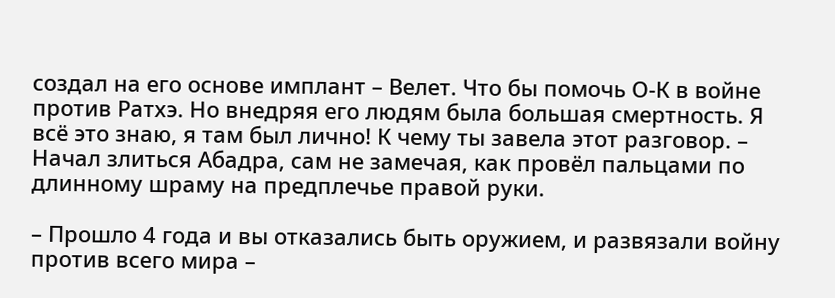создал на его основе имплант – Велет. Что бы помочь О-К в войне против Ратхэ. Но внедряя его людям была большая смертность. Я всё это знаю, я там был лично! К чему ты завела этот разговор. – Начал злиться Абадра, сам не замечая, как провёл пальцами по длинному шраму на предплечье правой руки.

– Прошло 4 года и вы отказались быть оружием, и развязали войну против всего мира –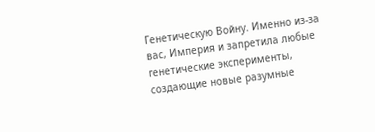Генетическую Войну. Именно из-за вас, Империя и запретила любые генетические эксперименты, создающие новые разумные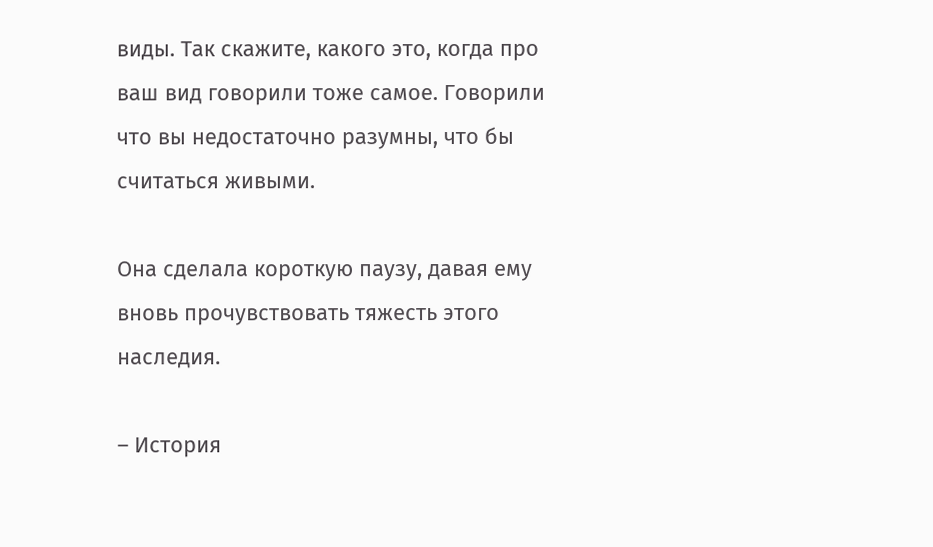виды. Так скажите, какого это, когда про ваш вид говорили тоже самое. Говорили что вы недостаточно разумны, что бы считаться живыми.

Она сделала короткую паузу, давая ему вновь прочувствовать тяжесть этого наследия.

– История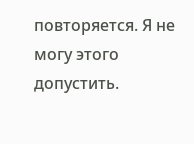повторяется. Я не могу этого допустить.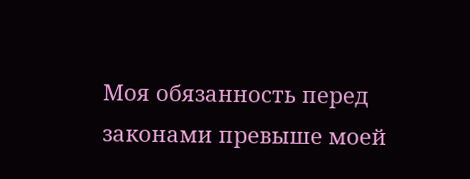Моя обязанность перед законами превыше моей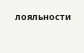лояльности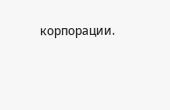корпорации.